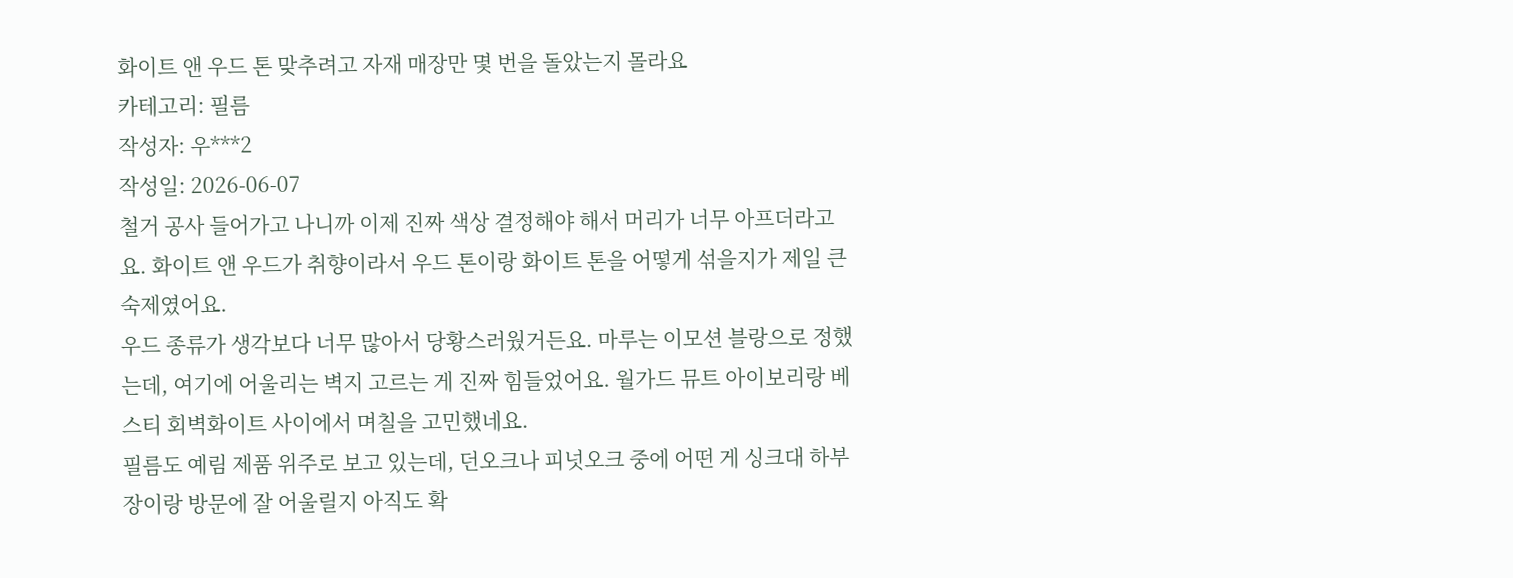화이트 앤 우드 톤 맞추려고 자재 매장만 몇 번을 돌았는지 몰라요
카테고리: 필름
작성자: 우***2
작성일: 2026-06-07
철거 공사 들어가고 나니까 이제 진짜 색상 결정해야 해서 머리가 너무 아프더라고요. 화이트 앤 우드가 취향이라서 우드 톤이랑 화이트 톤을 어떻게 섞을지가 제일 큰 숙제였어요.
우드 종류가 생각보다 너무 많아서 당황스러웠거든요. 마루는 이모션 블랑으로 정했는데, 여기에 어울리는 벽지 고르는 게 진짜 힘들었어요. 월가드 뮤트 아이보리랑 베스티 회벽화이트 사이에서 며칠을 고민했네요.
필름도 예림 제품 위주로 보고 있는데, 던오크나 피넛오크 중에 어떤 게 싱크대 하부장이랑 방문에 잘 어울릴지 아직도 확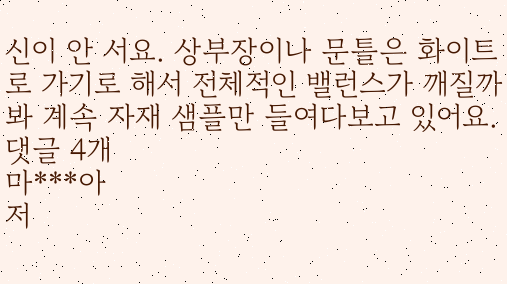신이 안 서요. 상부장이나 문틀은 화이트로 가기로 해서 전체적인 밸런스가 깨질까 봐 계속 자재 샘플만 들여다보고 있어요.
댓글 4개
마***아
저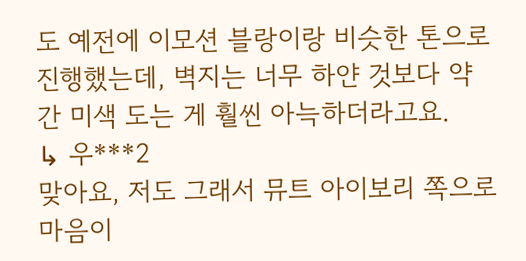도 예전에 이모션 블랑이랑 비슷한 톤으로 진행했는데, 벽지는 너무 하얀 것보다 약간 미색 도는 게 훨씬 아늑하더라고요.
↳ 우***2
맞아요, 저도 그래서 뮤트 아이보리 쪽으로 마음이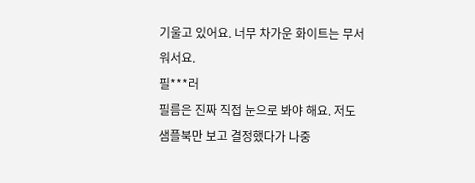기울고 있어요. 너무 차가운 화이트는 무서워서요.
필***러
필름은 진짜 직접 눈으로 봐야 해요. 저도 샘플북만 보고 결정했다가 나중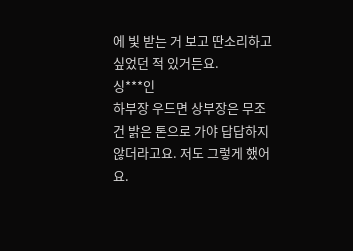에 빛 받는 거 보고 딴소리하고 싶었던 적 있거든요.
싱***인
하부장 우드면 상부장은 무조건 밝은 톤으로 가야 답답하지 않더라고요. 저도 그렇게 했어요.